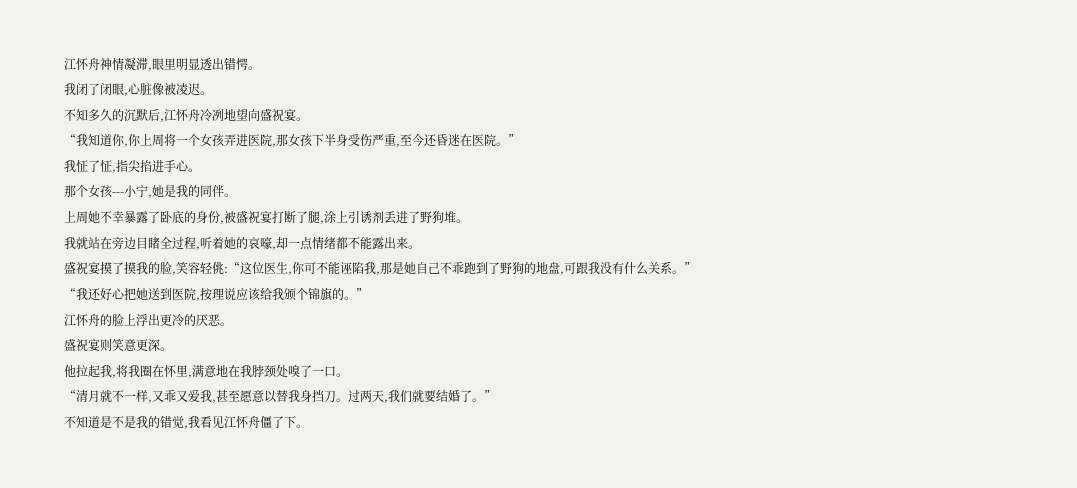江怀舟神情凝滞,眼里明显透出错愕。
我闭了闭眼,心脏像被凌迟。
不知多久的沉默后,江怀舟冷冽地望向盛祝宴。
“我知道你,你上周将一个女孩弄进医院,那女孩下半身受伤严重,至今还昏迷在医院。”
我怔了怔,指尖掐进手心。
那个女孩---小宁,她是我的同伴。
上周她不幸暴露了卧底的身份,被盛祝宴打断了腿,涂上引诱剂丢进了野狗堆。
我就站在旁边目睹全过程,听着她的哀嚎,却一点情绪都不能露出来。
盛祝宴摸了摸我的脸,笑容轻佻:“这位医生,你可不能诬陷我,那是她自己不乖跑到了野狗的地盘,可跟我没有什么关系。”
“我还好心把她送到医院,按理说应该给我颁个锦旗的。”
江怀舟的脸上浮出更冷的厌恶。
盛祝宴则笑意更深。
他拉起我,将我圈在怀里,满意地在我脖颈处嗅了一口。
“清月就不一样,又乖又爱我,甚至愿意以替我身挡刀。过两天,我们就要结婚了。”
不知道是不是我的错觉,我看见江怀舟僵了下。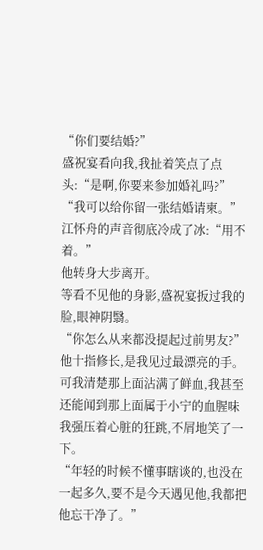“你们要结婚?”
盛祝宴看向我,我扯着笑点了点头:“是啊,你要来参加婚礼吗?”
“我可以给你留一张结婚请柬。”
江怀舟的声音彻底冷成了冰:“用不着。”
他转身大步离开。
等看不见他的身影,盛祝宴扳过我的脸,眼神阴翳。
“你怎么从来都没提起过前男友?”
他十指修长,是我见过最漂亮的手。
可我清楚那上面沾满了鲜血,我甚至还能闻到那上面属于小宁的血腥味
我强压着心脏的狂跳,不屑地笑了一下。
“年轻的时候不懂事瞎谈的,也没在一起多久,要不是今天遇见他,我都把他忘干净了。”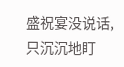盛祝宴没说话,只沉沉地盯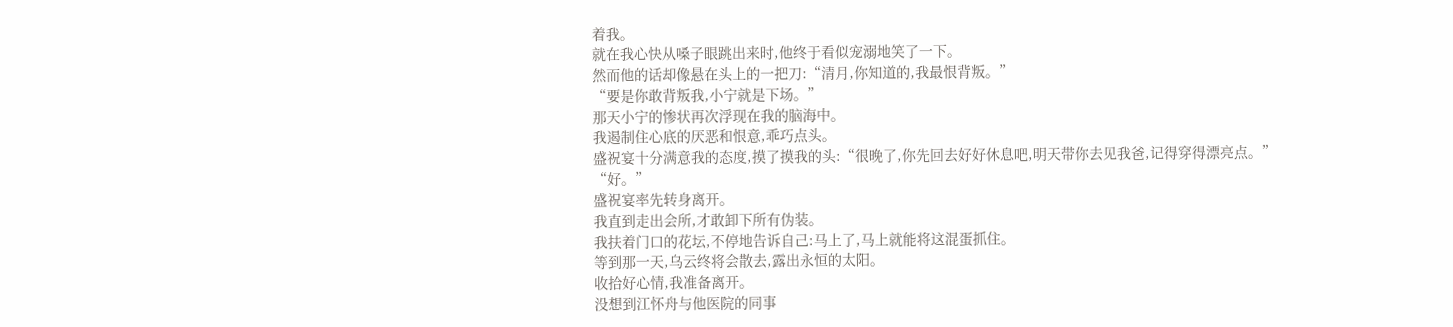着我。
就在我心快从嗓子眼跳出来时,他终于看似宠溺地笑了一下。
然而他的话却像悬在头上的一把刀:“清月,你知道的,我最恨背叛。”
“要是你敢背叛我,小宁就是下场。”
那天小宁的惨状再次浮现在我的脑海中。
我遏制住心底的厌恶和恨意,乖巧点头。
盛祝宴十分满意我的态度,摸了摸我的头:“很晚了,你先回去好好休息吧,明天带你去见我爸,记得穿得漂亮点。”
“好。”
盛祝宴率先转身离开。
我直到走出会所,才敢卸下所有伪装。
我扶着门口的花坛,不停地告诉自己:马上了,马上就能将这混蛋抓住。
等到那一天,乌云终将会散去,露出永恒的太阳。
收拾好心情,我准备离开。
没想到江怀舟与他医院的同事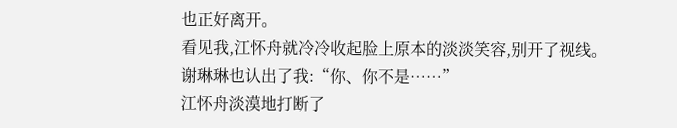也正好离开。
看见我,江怀舟就冷冷收起脸上原本的淡淡笑容,别开了视线。
谢琳琳也认出了我:“你、你不是……”
江怀舟淡漠地打断了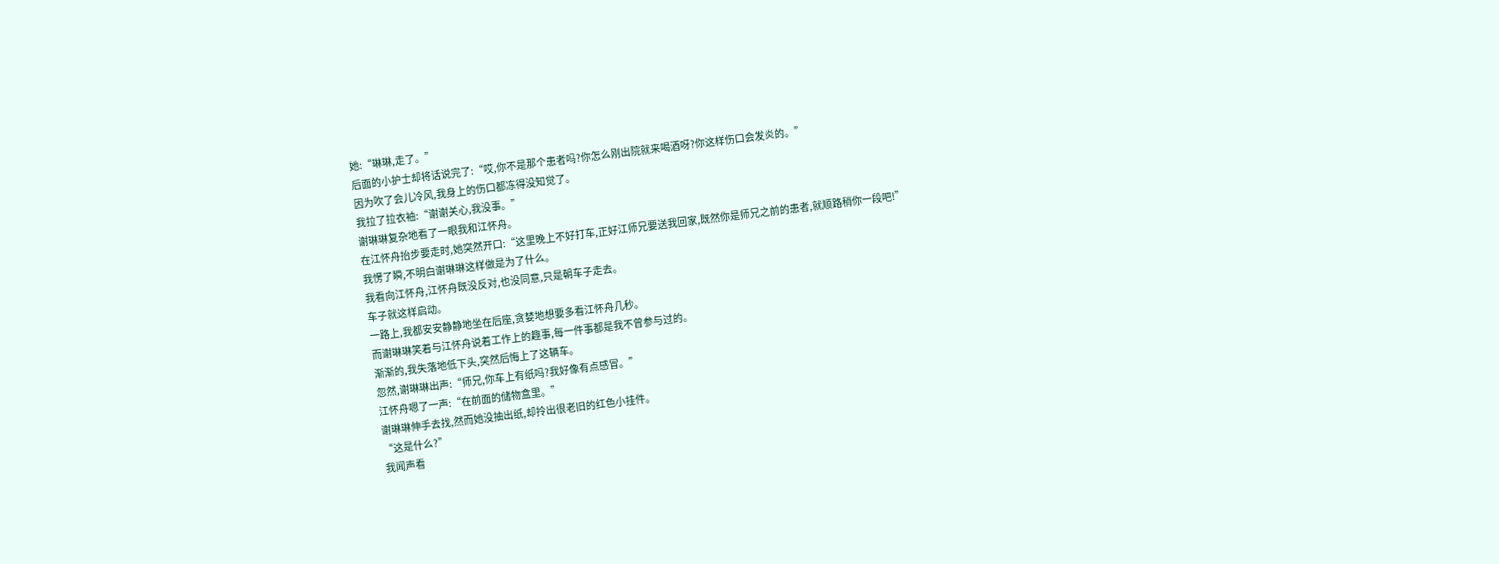她:“琳琳,走了。”
后面的小护士却将话说完了:“哎,你不是那个患者吗?你怎么刚出院就来喝酒呀?你这样伤口会发炎的。”
因为吹了会儿冷风,我身上的伤口都冻得没知觉了。
我拉了拉衣袖:“谢谢关心,我没事。”
谢琳琳复杂地看了一眼我和江怀舟。
在江怀舟抬步要走时,她突然开口:“这里晚上不好打车,正好江师兄要送我回家,既然你是师兄之前的患者,就顺路稍你一段吧!”
我愣了瞬,不明白谢琳琳这样做是为了什么。
我看向江怀舟,江怀舟既没反对,也没同意,只是朝车子走去。
车子就这样启动。
一路上,我都安安静静地坐在后座,贪婪地想要多看江怀舟几秒。
而谢琳琳笑着与江怀舟说着工作上的趣事,每一件事都是我不曾参与过的。
渐渐的,我失落地低下头,突然后悔上了这辆车。
忽然,谢琳琳出声:“师兄,你车上有纸吗?我好像有点感冒。”
江怀舟嗯了一声:“在前面的储物盒里。”
谢琳琳伸手去找,然而她没抽出纸,却拎出很老旧的红色小挂件。
“这是什么?”
我闻声看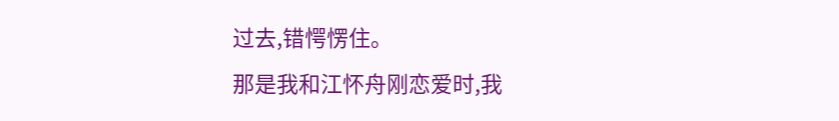过去,错愕愣住。
那是我和江怀舟刚恋爱时,我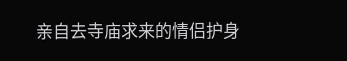亲自去寺庙求来的情侣护身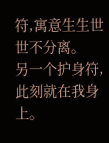符,寓意生生世世不分离。
另一个护身符,此刻就在我身上。